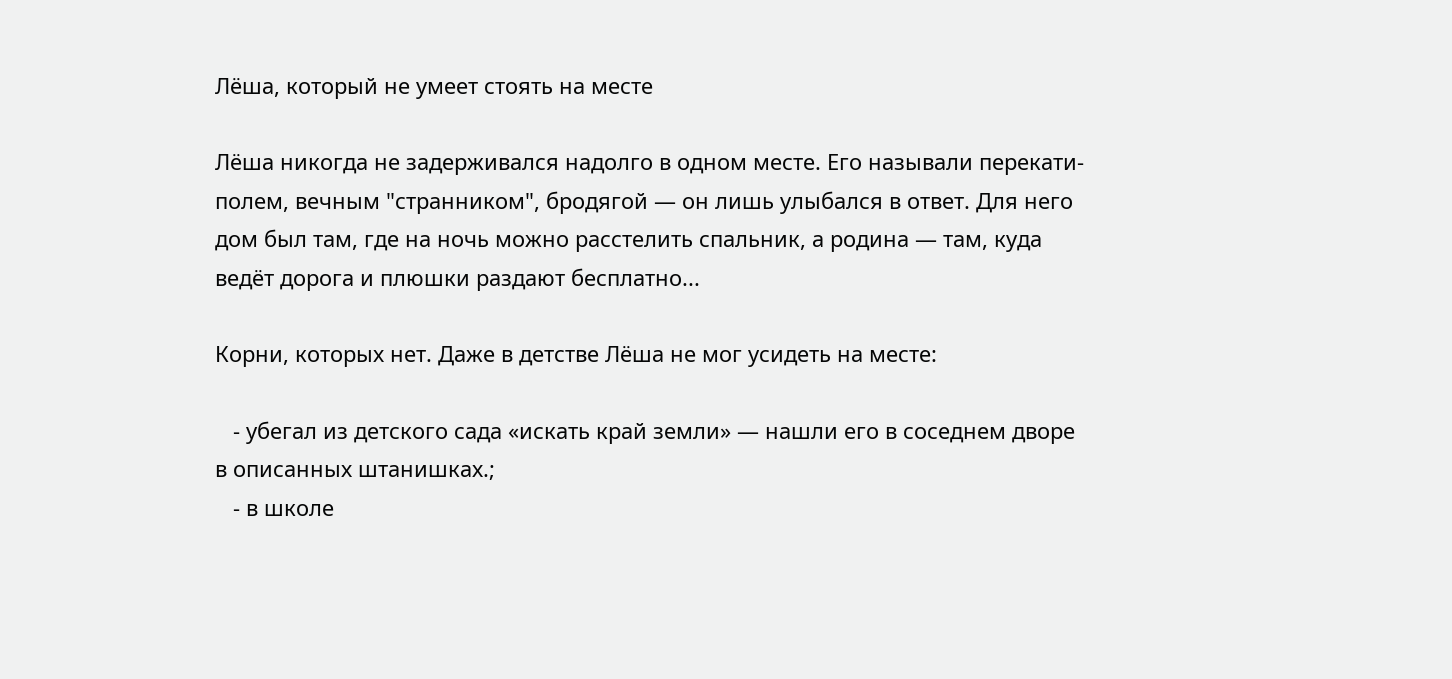Лёша, который не умеет стоять на месте

Лёша никогда не задерживался надолго в одном месте. Его называли перекати-полем, вечным "странником", бродягой — он лишь улыбался в ответ. Для него дом был там, где на ночь можно расстелить спальник, а родина — там, куда ведёт дорога и плюшки раздают бесплатно...

Корни, которых нет. Даже в детстве Лёша не мог усидеть на месте:

   - убегал из детского сада «искать край земли» — нашли его в соседнем дворе в описанных штанишках.;
   - в школе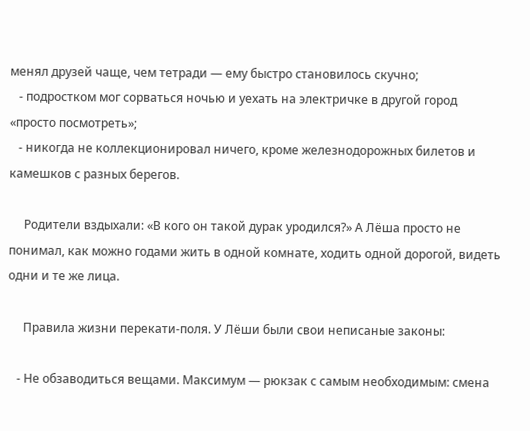менял друзей чаще, чем тетради — ему быстро становилось скучно;
   - подростком мог сорваться ночью и уехать на электричке в другой город «просто посмотреть»;
   - никогда не коллекционировал ничего, кроме железнодорожных билетов и камешков с разных берегов.

     Родители вздыхали: «В кого он такой дурак уродился?» А Лёша просто не понимал, как можно годами жить в одной комнате, ходить одной дорогой, видеть одни и те же лица.

     Правила жизни перекати-поля. У Лёши были свои неписаные законы:

   - Не обзаводиться вещами. Максимум — рюкзак с самым необходимым: смена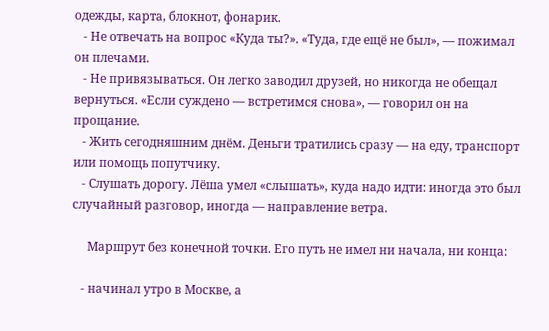одежды, карта, блокнот, фонарик.
   - Не отвечать на вопрос «Куда ты?». «Туда, где ещё не был», — пожимал он плечами.
   - Не привязываться. Он легко заводил друзей, но никогда не обещал вернуться. «Если суждено — встретимся снова», — говорил он на прощание.
   - Жить сегодняшним днём. Деньги тратились сразу — на еду, транспорт или помощь попутчику.
   - Слушать дорогу. Лёша умел «слышать», куда надо идти: иногда это был случайный разговор, иногда — направление ветра.

     Маршрут без конечной точки. Его путь не имел ни начала, ни конца:

   - начинал утро в Москве, а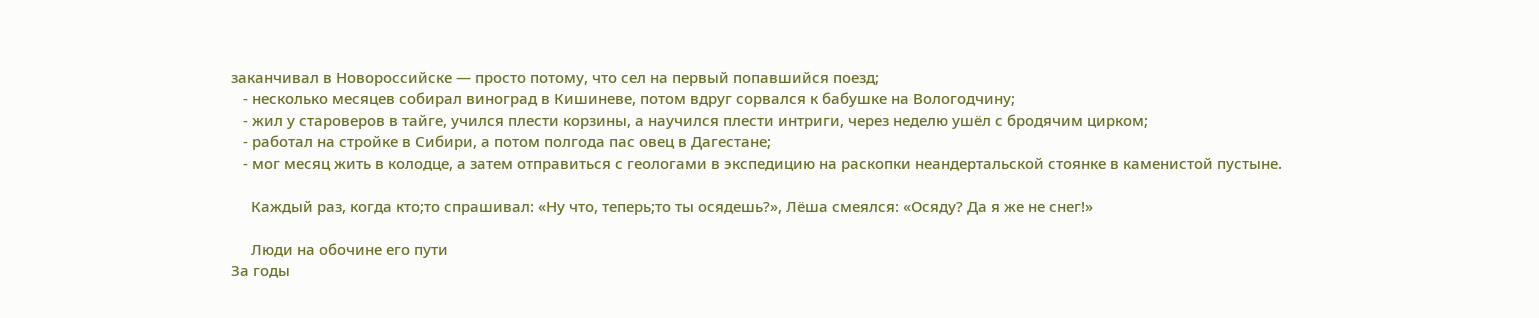заканчивал в Новороссийске — просто потому, что сел на первый попавшийся поезд;
   - несколько месяцев собирал виноград в Кишиневе, потом вдруг сорвался к бабушке на Вологодчину;
   - жил у староверов в тайге, учился плести корзины, а научился плести интриги, через неделю ушёл с бродячим цирком;
   - работал на стройке в Сибири, а потом полгода пас овец в Дагестане;
   - мог месяц жить в колодце, а затем отправиться с геологами в экспедицию на раскопки неандертальской стоянке в каменистой пустыне.

     Каждый раз, когда кто;то спрашивал: «Ну что, теперь;то ты осядешь?», Лёша смеялся: «Осяду? Да я же не снег!»

     Люди на обочине его пути
За годы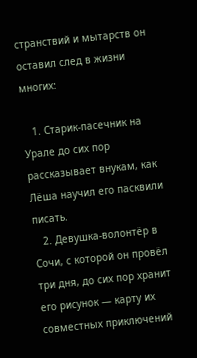странствий и мытарств он оставил след в жизни многих:

   1. Старик-пасечник на Урале до сих пор рассказывает внукам, как Лёша научил его пасквили писать.
   2. Девушка-волонтёр в Сочи, с которой он провёл три дня, до сих пор хранит его рисунок — карту их совместных приключений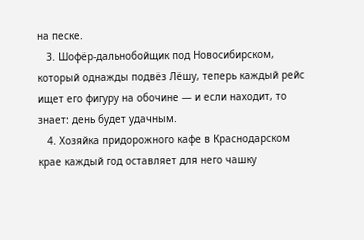на песке.
   3. Шофёр-дальнобойщик под Новосибирском, который однажды подвёз Лёшу, теперь каждый рейс ищет его фигуру на обочине — и если находит, то знает: день будет удачным.
   4. Хозяйка придорожного кафе в Краснодарском крае каждый год оставляет для него чашку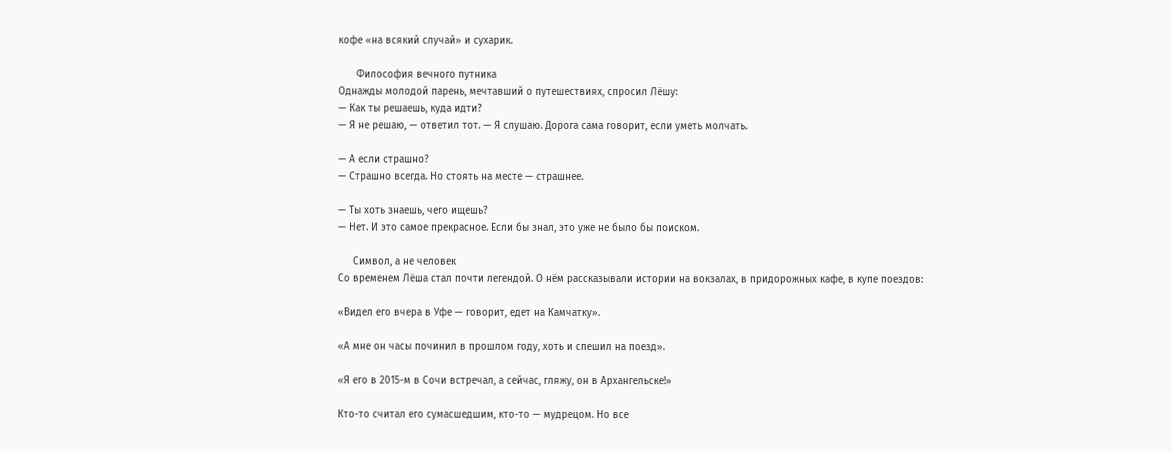кофе «на всякий случай» и сухарик.

      Философия вечного путника
Однажды молодой парень, мечтавший о путешествиях, спросил Лёшу:
— Как ты решаешь, куда идти?
— Я не решаю, — ответил тот. — Я слушаю. Дорога сама говорит, если уметь молчать.

— А если страшно?
— Страшно всегда. Но стоять на месте — страшнее.

— Ты хоть знаешь, чего ищешь?
— Нет. И это самое прекрасное. Если бы знал, это уже не было бы поиском.

     Символ, а не человек
Со временем Лёша стал почти легендой. О нём рассказывали истории на вокзалах, в придорожных кафе, в купе поездов:

«Видел его вчера в Уфе — говорит, едет на Камчатку».

«А мне он часы починил в прошлом году, хоть и спешил на поезд».

«Я его в 2015-м в Сочи встречал, а сейчас, гляжу, он в Архангельске!»

Кто-то считал его сумасшедшим, кто-то — мудрецом. Но все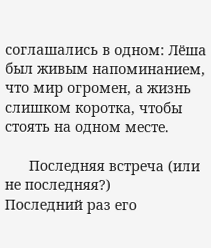соглашались в одном: Лёша был живым напоминанием, что мир огромен, а жизнь слишком коротка, чтобы стоять на одном месте.

      Последняя встреча (или не последняя?)
Последний раз его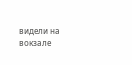видели на вокзале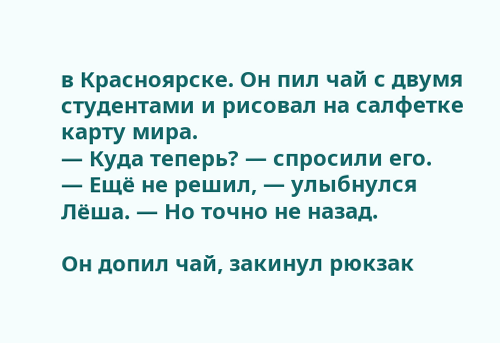в Красноярске. Он пил чай с двумя студентами и рисовал на салфетке карту мира.
— Куда теперь? — спросили его.
— Ещё не решил, — улыбнулся Лёша. — Но точно не назад.

Он допил чай, закинул рюкзак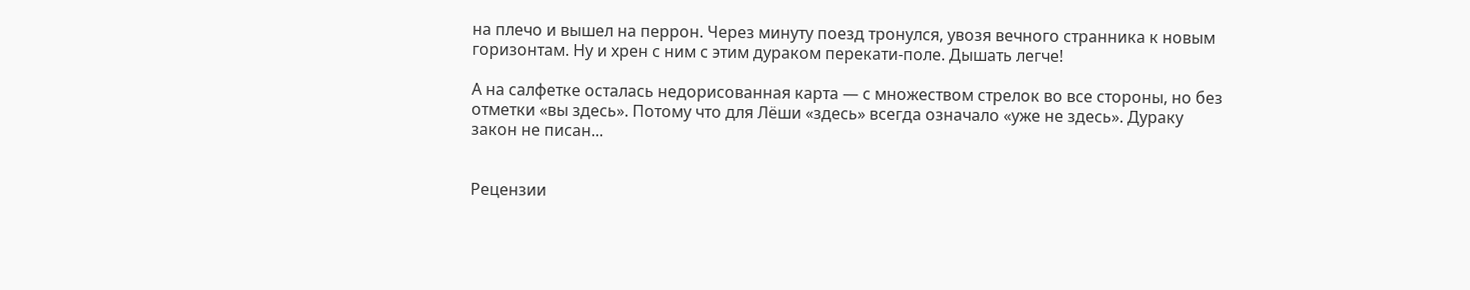на плечо и вышел на перрон. Через минуту поезд тронулся, увозя вечного странника к новым горизонтам. Ну и хрен с ним с этим дураком перекати-поле. Дышать легче!

А на салфетке осталась недорисованная карта — с множеством стрелок во все стороны, но без отметки «вы здесь». Потому что для Лёши «здесь» всегда означало «уже не здесь». Дураку закон не писан...


Рецензии